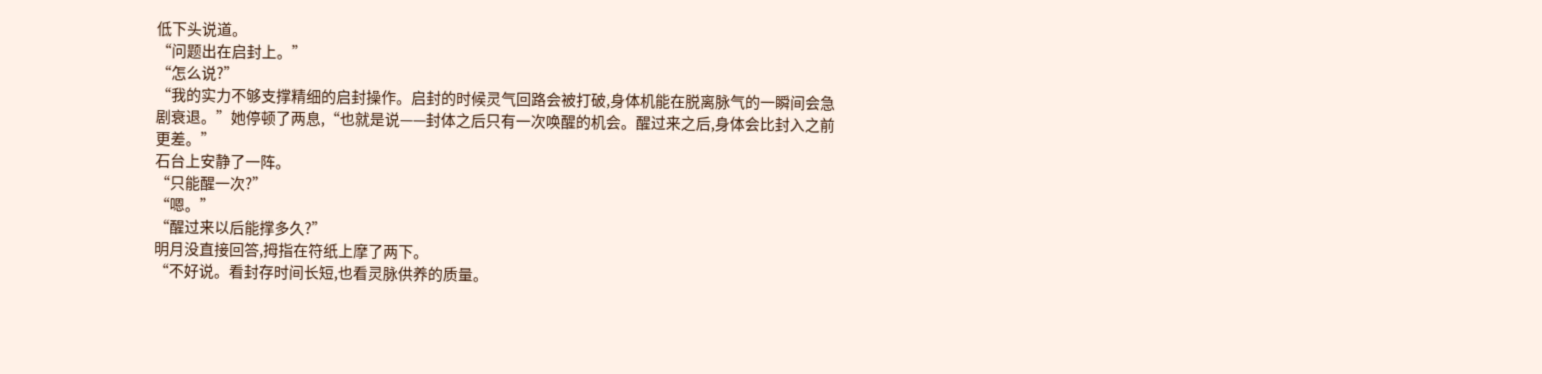低下头说道。
“问题出在启封上。”
“怎么说?”
“我的实力不够支撑精细的启封操作。启封的时候灵气回路会被打破,身体机能在脱离脉气的一瞬间会急剧衰退。”她停顿了两息,“也就是说——封体之后只有一次唤醒的机会。醒过来之后,身体会比封入之前更差。”
石台上安静了一阵。
“只能醒一次?”
“嗯。”
“醒过来以后能撑多久?”
明月没直接回答,拇指在符纸上摩了两下。
“不好说。看封存时间长短,也看灵脉供养的质量。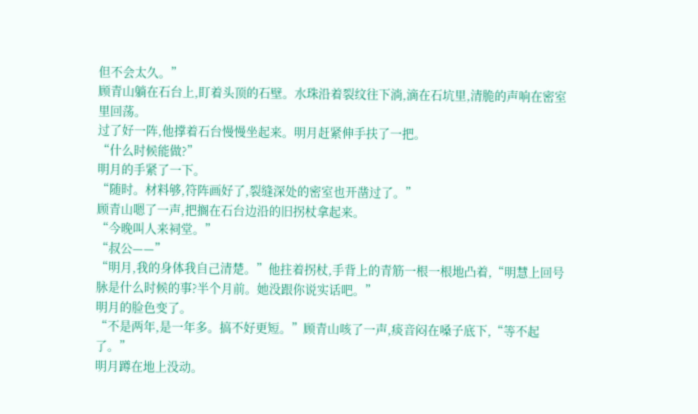但不会太久。”
顾青山躺在石台上,盯着头顶的石壁。水珠沿着裂纹往下淌,滴在石坑里,清脆的声响在密室里回荡。
过了好一阵,他撑着石台慢慢坐起来。明月赶紧伸手扶了一把。
“什么时候能做?”
明月的手紧了一下。
“随时。材料够,符阵画好了,裂缝深处的密室也开凿过了。”
顾青山嗯了一声,把搁在石台边沿的旧拐杖拿起来。
“今晚叫人来祠堂。”
“叔公——”
“明月,我的身体我自己清楚。”他拄着拐杖,手背上的青筋一根一根地凸着,“明慧上回号脉是什么时候的事?半个月前。她没跟你说实话吧。”
明月的脸色变了。
“不是两年,是一年多。搞不好更短。”顾青山咳了一声,痰音闷在嗓子底下,“等不起了。”
明月蹲在地上没动。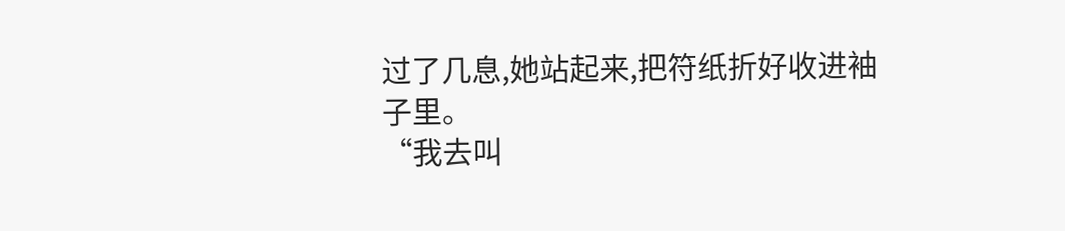过了几息,她站起来,把符纸折好收进袖子里。
“我去叫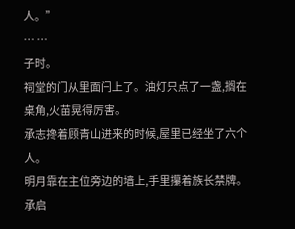人。”
… …
子时。
祠堂的门从里面闩上了。油灯只点了一盏,搁在桌角,火苗晃得厉害。
承志搀着顾青山进来的时候,屋里已经坐了六个人。
明月靠在主位旁边的墙上,手里攥着族长禁牌。承启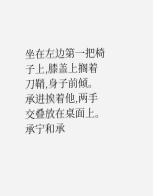坐在左边第一把椅子上,膝盖上搁着刀鞘,身子前倾。承进挨着他,两手交叠放在桌面上。承宁和承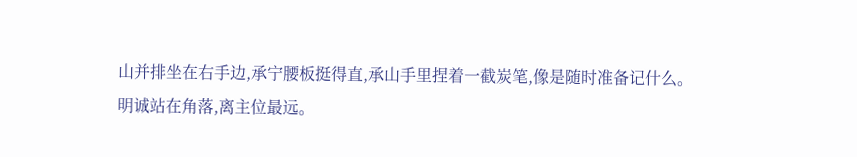山并排坐在右手边,承宁腰板挺得直,承山手里捏着一截炭笔,像是随时准备记什么。
明诚站在角落,离主位最远。